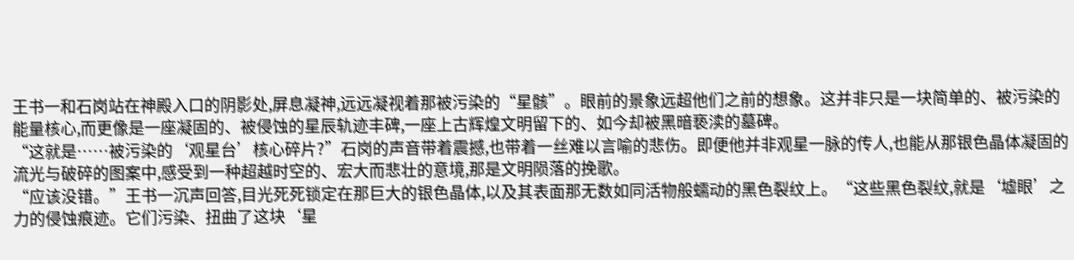王书一和石岗站在神殿入口的阴影处,屏息凝神,远远凝视着那被污染的“星骸”。眼前的景象远超他们之前的想象。这并非只是一块简单的、被污染的能量核心,而更像是一座凝固的、被侵蚀的星辰轨迹丰碑,一座上古辉煌文明留下的、如今却被黑暗亵渎的墓碑。
“这就是……被污染的‘观星台’核心碎片?”石岗的声音带着震撼,也带着一丝难以言喻的悲伤。即便他并非观星一脉的传人,也能从那银色晶体凝固的流光与破碎的图案中,感受到一种超越时空的、宏大而悲壮的意境,那是文明陨落的挽歌。
“应该没错。”王书一沉声回答,目光死死锁定在那巨大的银色晶体,以及其表面那无数如同活物般蠕动的黑色裂纹上。“这些黑色裂纹,就是‘墟眼’之力的侵蚀痕迹。它们污染、扭曲了这块‘星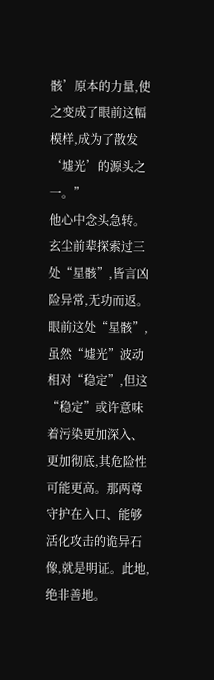骸’原本的力量,使之变成了眼前这幅模样,成为了散发‘墟光’的源头之一。”
他心中念头急转。玄尘前辈探索过三处“星骸”,皆言凶险异常,无功而返。眼前这处“星骸”,虽然“墟光”波动相对“稳定”,但这“稳定”或许意味着污染更加深入、更加彻底,其危险性可能更高。那两尊守护在入口、能够活化攻击的诡异石像,就是明证。此地,绝非善地。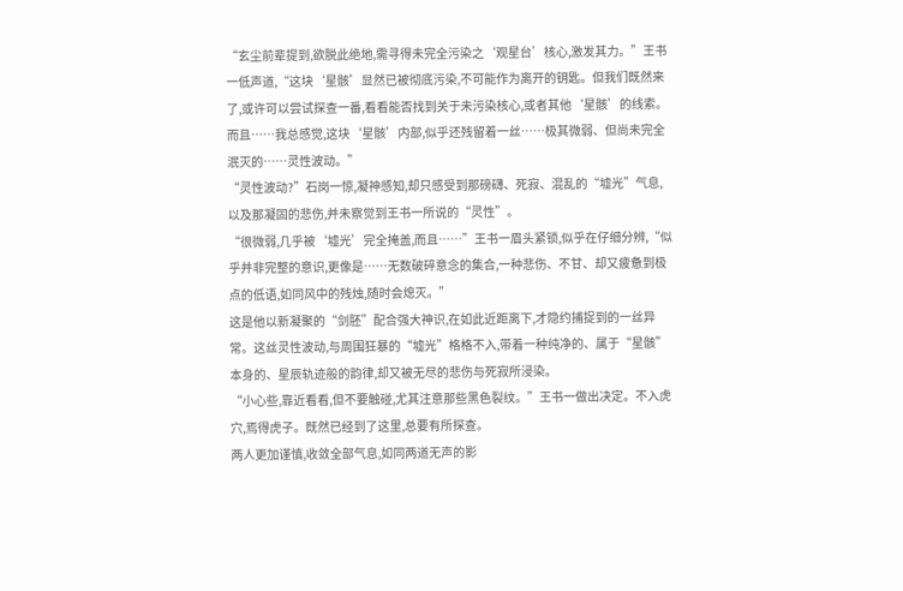“玄尘前辈提到,欲脱此绝地,需寻得未完全污染之‘观星台’核心,激发其力。”王书一低声道,“这块‘星骸’显然已被彻底污染,不可能作为离开的钥匙。但我们既然来了,或许可以尝试探查一番,看看能否找到关于未污染核心,或者其他‘星骸’的线索。而且……我总感觉,这块‘星骸’内部,似乎还残留着一丝……极其微弱、但尚未完全泯灭的……灵性波动。”
“灵性波动?”石岗一惊,凝神感知,却只感受到那磅礴、死寂、混乱的“墟光”气息,以及那凝固的悲伤,并未察觉到王书一所说的“灵性”。
“很微弱,几乎被‘墟光’完全掩盖,而且……”王书一眉头紧锁,似乎在仔细分辨,“似乎并非完整的意识,更像是……无数破碎意念的集合,一种悲伤、不甘、却又疲惫到极点的低语,如同风中的残烛,随时会熄灭。”
这是他以新凝聚的“剑胚”配合强大神识,在如此近距离下,才隐约捕捉到的一丝异常。这丝灵性波动,与周围狂暴的“墟光”格格不入,带着一种纯净的、属于“星骸”本身的、星辰轨迹般的韵律,却又被无尽的悲伤与死寂所浸染。
“小心些,靠近看看,但不要触碰,尤其注意那些黑色裂纹。”王书一做出决定。不入虎穴,焉得虎子。既然已经到了这里,总要有所探查。
两人更加谨慎,收敛全部气息,如同两道无声的影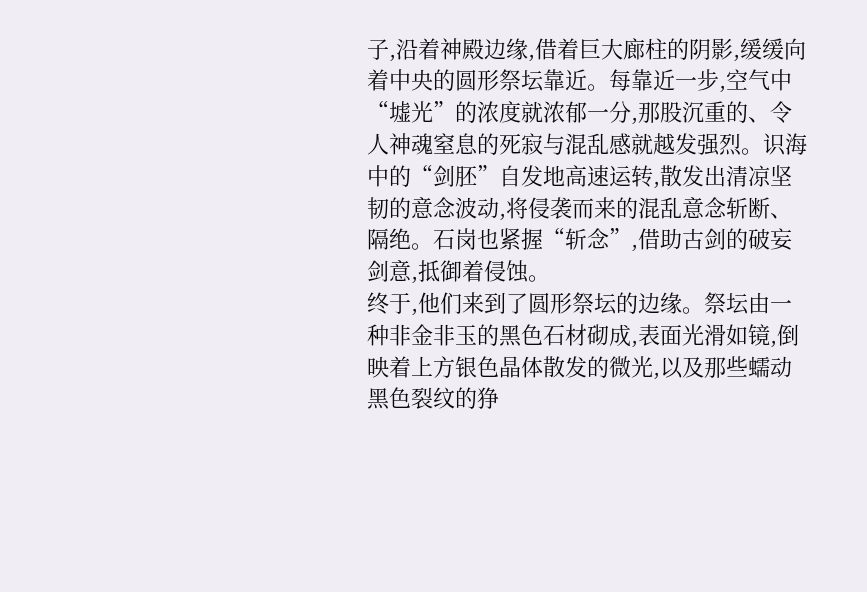子,沿着神殿边缘,借着巨大廊柱的阴影,缓缓向着中央的圆形祭坛靠近。每靠近一步,空气中“墟光”的浓度就浓郁一分,那股沉重的、令人神魂窒息的死寂与混乱感就越发强烈。识海中的“剑胚”自发地高速运转,散发出清凉坚韧的意念波动,将侵袭而来的混乱意念斩断、隔绝。石岗也紧握“斩念”,借助古剑的破妄剑意,抵御着侵蚀。
终于,他们来到了圆形祭坛的边缘。祭坛由一种非金非玉的黑色石材砌成,表面光滑如镜,倒映着上方银色晶体散发的微光,以及那些蠕动黑色裂纹的狰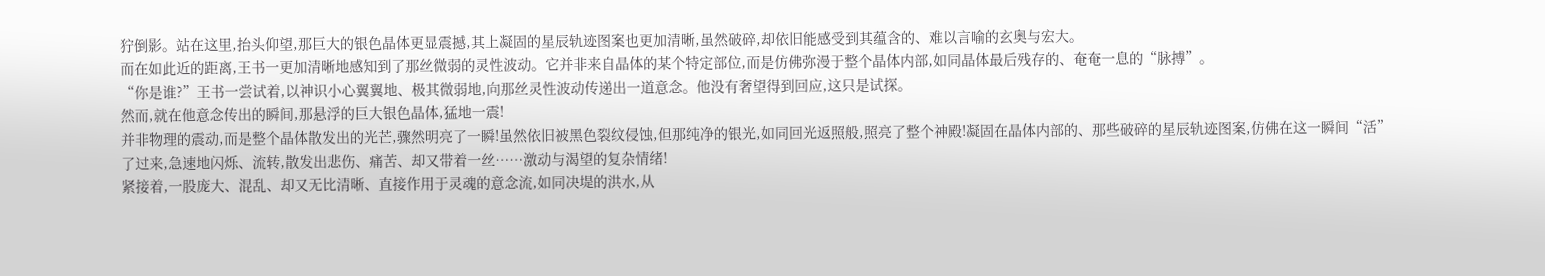狞倒影。站在这里,抬头仰望,那巨大的银色晶体更显震撼,其上凝固的星辰轨迹图案也更加清晰,虽然破碎,却依旧能感受到其蕴含的、难以言喻的玄奥与宏大。
而在如此近的距离,王书一更加清晰地感知到了那丝微弱的灵性波动。它并非来自晶体的某个特定部位,而是仿佛弥漫于整个晶体内部,如同晶体最后残存的、奄奄一息的“脉搏”。
“你是谁?”王书一尝试着,以神识小心翼翼地、极其微弱地,向那丝灵性波动传递出一道意念。他没有奢望得到回应,这只是试探。
然而,就在他意念传出的瞬间,那悬浮的巨大银色晶体,猛地一震!
并非物理的震动,而是整个晶体散发出的光芒,骤然明亮了一瞬!虽然依旧被黑色裂纹侵蚀,但那纯净的银光,如同回光返照般,照亮了整个神殿!凝固在晶体内部的、那些破碎的星辰轨迹图案,仿佛在这一瞬间“活”了过来,急速地闪烁、流转,散发出悲伤、痛苦、却又带着一丝……激动与渴望的复杂情绪!
紧接着,一股庞大、混乱、却又无比清晰、直接作用于灵魂的意念流,如同决堤的洪水,从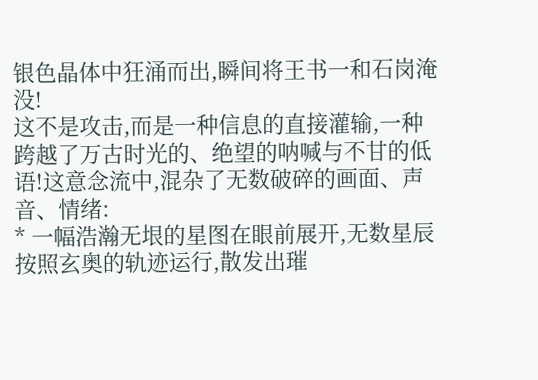银色晶体中狂涌而出,瞬间将王书一和石岗淹没!
这不是攻击,而是一种信息的直接灌输,一种跨越了万古时光的、绝望的呐喊与不甘的低语!这意念流中,混杂了无数破碎的画面、声音、情绪:
* 一幅浩瀚无垠的星图在眼前展开,无数星辰按照玄奥的轨迹运行,散发出璀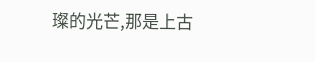璨的光芒,那是上古